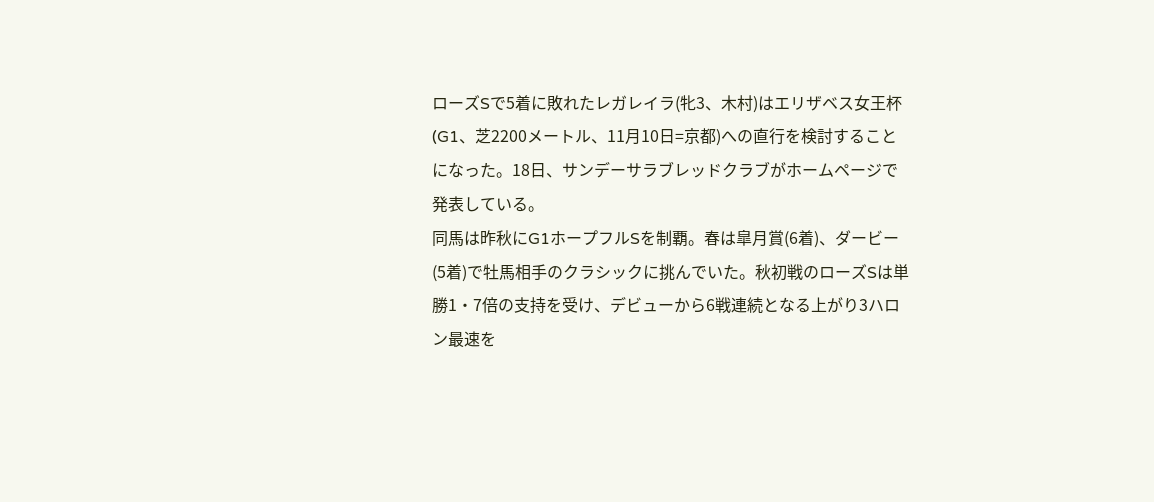ローズSで5着に敗れたレガレイラ(牝3、木村)はエリザベス女王杯(G1、芝2200メートル、11月10日=京都)への直行を検討することになった。18日、サンデーサラブレッドクラブがホームページで発表している。
同馬は昨秋にG1ホープフルSを制覇。春は皐月賞(6着)、ダービー(5着)で牡馬相手のクラシックに挑んでいた。秋初戦のローズSは単勝1・7倍の支持を受け、デビューから6戦連続となる上がり3ハロン最速を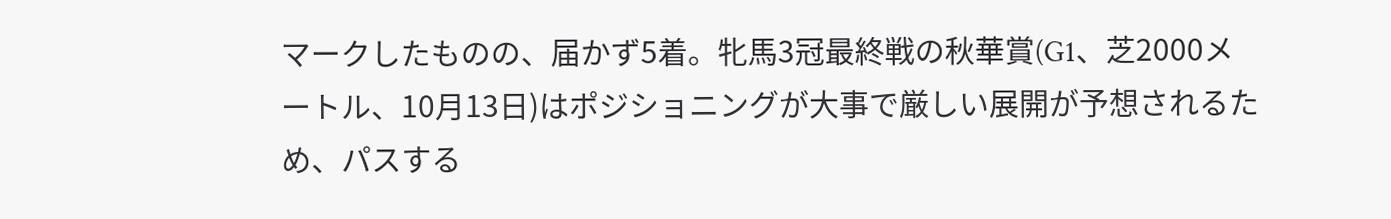マークしたものの、届かず5着。牝馬3冠最終戦の秋華賞(G1、芝2000メートル、10月13日)はポジショニングが大事で厳しい展開が予想されるため、パスする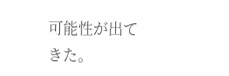可能性が出てきた。